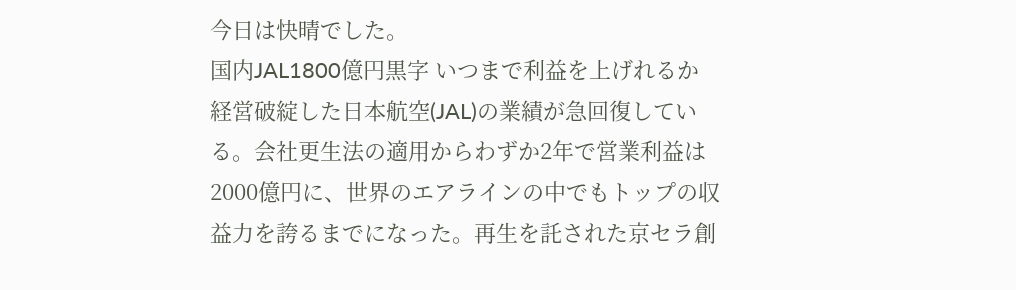今日は快晴でした。
国内JAL1800億円黒字 いつまで利益を上げれるか
経営破綻した日本航空(JAL)の業績が急回復している。会社更生法の適用からわずか2年で営業利益は2000億円に、世界のエアラインの中でもトップの収益力を誇るまでになった。再生を託された京セラ創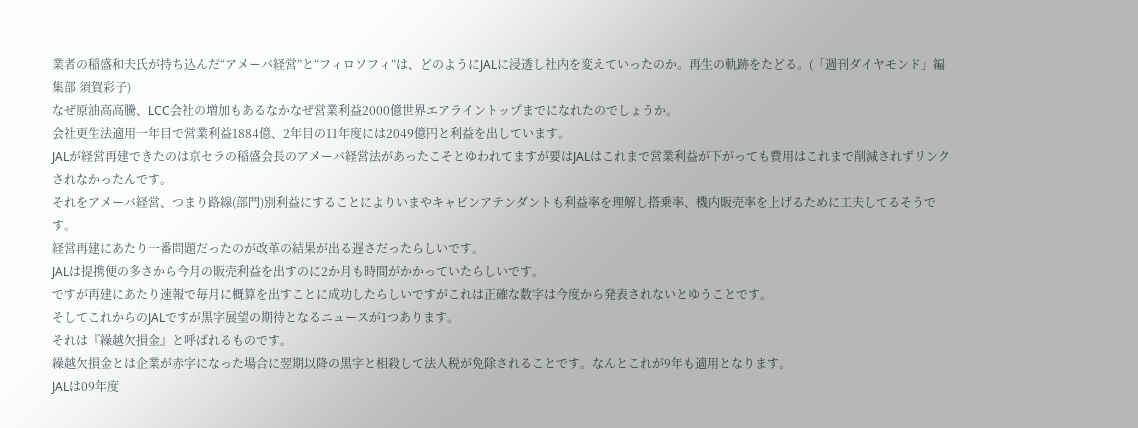業者の稲盛和夫氏が持ち込んだ“アメーバ経営”と“フィロソフィ”は、どのようにJALに浸透し社内を変えていったのか。再生の軌跡をたどる。(「週刊ダイヤモンド」編集部 須賀彩子)
なぜ原油高高騰、LCC会社の増加もあるなかなぜ営業利益2000億世界エアライントップまでになれたのでしょうか。
会社更生法適用一年目で営業利益1884億、2年目の11年度には2049億円と利益を出しています。
JALが経営再建できたのは京セラの稲盛会長のアメーバ経営法があったこそとゆわれてますが要はJALはこれまで営業利益が下がっても費用はこれまで削減されずリンクされなかったんです。
それをアメーバ経営、つまり路線(部門)別利益にすることによりいまやキャビンアテンダントも利益率を理解し搭乗率、機内販売率を上げるために工夫してるそうです。
経営再建にあたり一番問題だったのが改革の結果が出る遅さだったらしいです。
JALは提携便の多さから今月の販売利益を出すのに2か月も時間がかかっていたらしいです。
ですが再建にあたり速報で毎月に概算を出すことに成功したらしいですがこれは正確な数字は今度から発表されないとゆうことです。
そしてこれからのJALですが黒字展望の期待となるニュースが1つあります。
それは『繰越欠損金』と呼ばれるものです。
繰越欠損金とは企業が赤字になった場合に翌期以降の黒字と相殺して法人税が免除されることです。なんとこれが9年も適用となります。
JALは09年度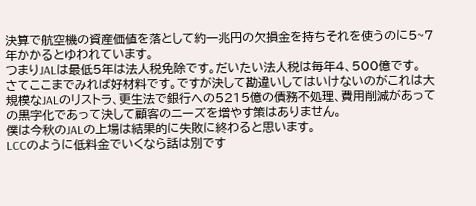決算で航空機の資産価値を落として約一兆円の欠損金を持ちそれを使うのに5~7年かかるとゆわれています。
つまりJALは最低5年は法人税免除です。だいたい法人税は毎年4、500億です。
さてここまでみれば好材料です。ですが決して勘違いしてはいけないのがこれは大規模なJALのリストラ、更生法で銀行への5215億の債務不処理、費用削減があっての黒字化であって決して顧客のニーズを増やす策はありません。
僕は今秋のJALの上場は結果的に失敗に終わると思います。
LCCのように低料金でいくなら話は別です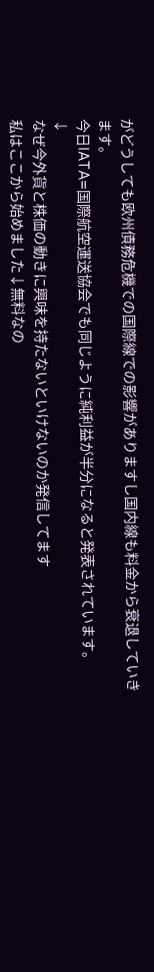がどうしても欧州債務危機での国際線での影響がありますし国内線も料金から衰退していきます。
今日IATA=国際航空運送協会でも同じように純利益が半分になると発表されています。
↓
なぜ今外貨と株価の動きに興味を持たないといけないのか発信してます
私はここから始めました↓無料なの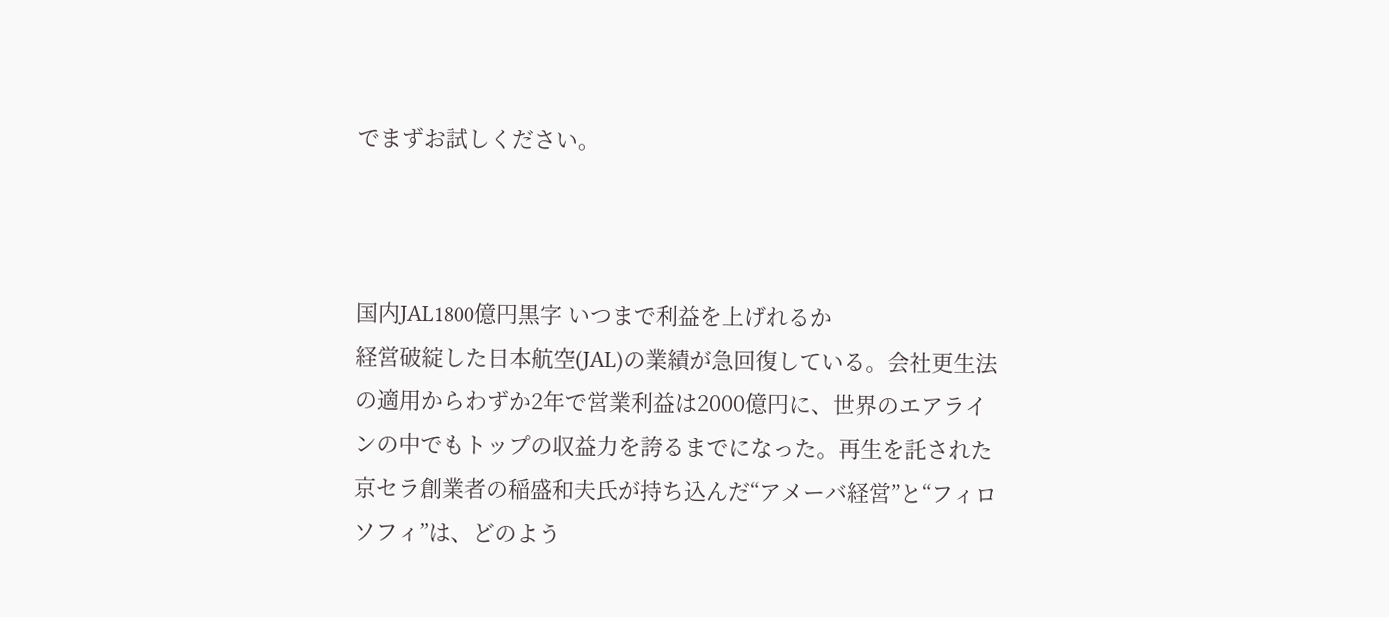でまずお試しください。



国内JAL1800億円黒字 いつまで利益を上げれるか
経営破綻した日本航空(JAL)の業績が急回復している。会社更生法の適用からわずか2年で営業利益は2000億円に、世界のエアラインの中でもトップの収益力を誇るまでになった。再生を託された京セラ創業者の稲盛和夫氏が持ち込んだ“アメーバ経営”と“フィロソフィ”は、どのよう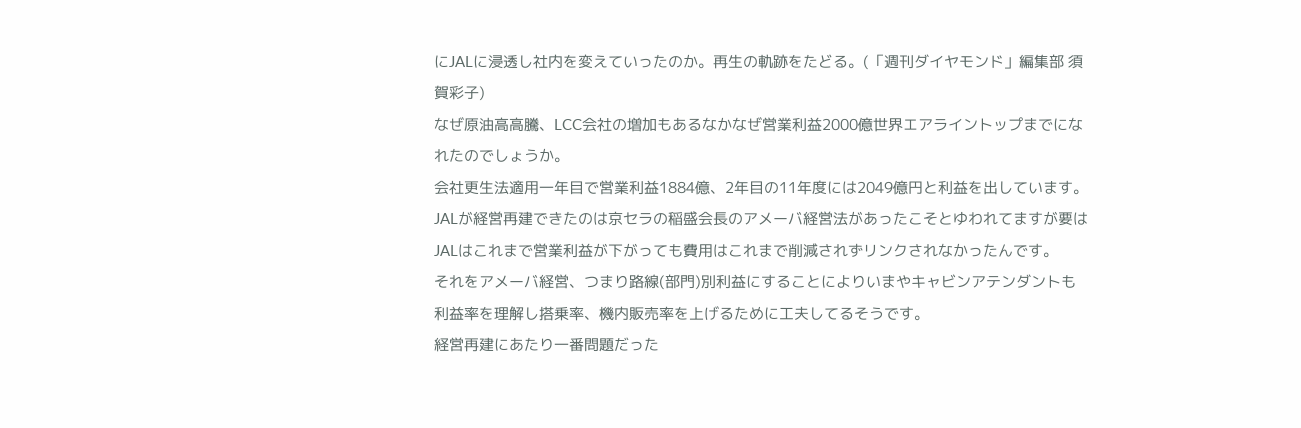にJALに浸透し社内を変えていったのか。再生の軌跡をたどる。(「週刊ダイヤモンド」編集部 須賀彩子)
なぜ原油高高騰、LCC会社の増加もあるなかなぜ営業利益2000億世界エアライントップまでになれたのでしょうか。
会社更生法適用一年目で営業利益1884億、2年目の11年度には2049億円と利益を出しています。
JALが経営再建できたのは京セラの稲盛会長のアメーバ経営法があったこそとゆわれてますが要はJALはこれまで営業利益が下がっても費用はこれまで削減されずリンクされなかったんです。
それをアメーバ経営、つまり路線(部門)別利益にすることによりいまやキャビンアテンダントも利益率を理解し搭乗率、機内販売率を上げるために工夫してるそうです。
経営再建にあたり一番問題だった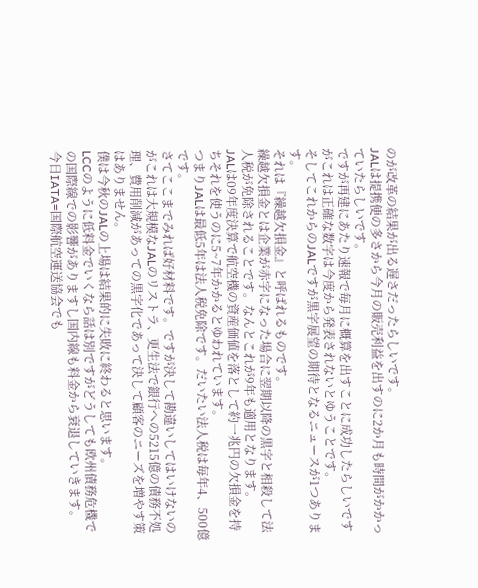のが改革の結果が出る遅さだったらしいです。
JALは提携便の多さから今月の販売利益を出すのに2か月も時間がかかっていたらしいです。
ですが再建にあたり速報で毎月に概算を出すことに成功したらしいですがこれは正確な数字は今度から発表されないとゆうことです。
そしてこれからのJALですが黒字展望の期待となるニュースが1つあります。
それは『繰越欠損金』と呼ばれるものです。
繰越欠損金とは企業が赤字になった場合に翌期以降の黒字と相殺して法人税が免除されることです。なんとこれが9年も適用となります。
JALは09年度決算で航空機の資産価値を落として約一兆円の欠損金を持ちそれを使うのに5~7年かかるとゆわれています。
つまりJALは最低5年は法人税免除です。だいたい法人税は毎年4、500億です。
さてここまでみれば好材料です。ですが決して勘違いしてはいけないのがこれは大規模なJALのリストラ、更生法で銀行への5215億の債務不処理、費用削減があっての黒字化であって決して顧客のニーズを増やす策はありません。
僕は今秋のJALの上場は結果的に失敗に終わると思います。
LCCのように低料金でいくなら話は別ですがどうしても欧州債務危機での国際線での影響がありますし国内線も料金から衰退していきます。
今日IATA=国際航空運送協会でも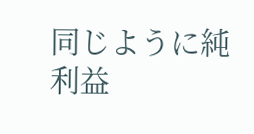同じように純利益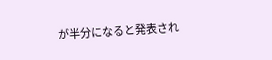が半分になると発表され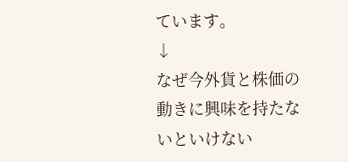ています。
↓
なぜ今外貨と株価の動きに興味を持たないといけない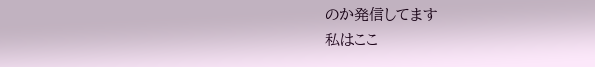のか発信してます
私はここ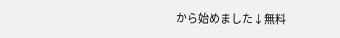から始めました↓無料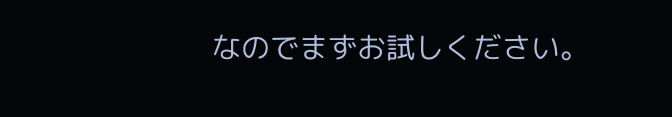なのでまずお試しください。